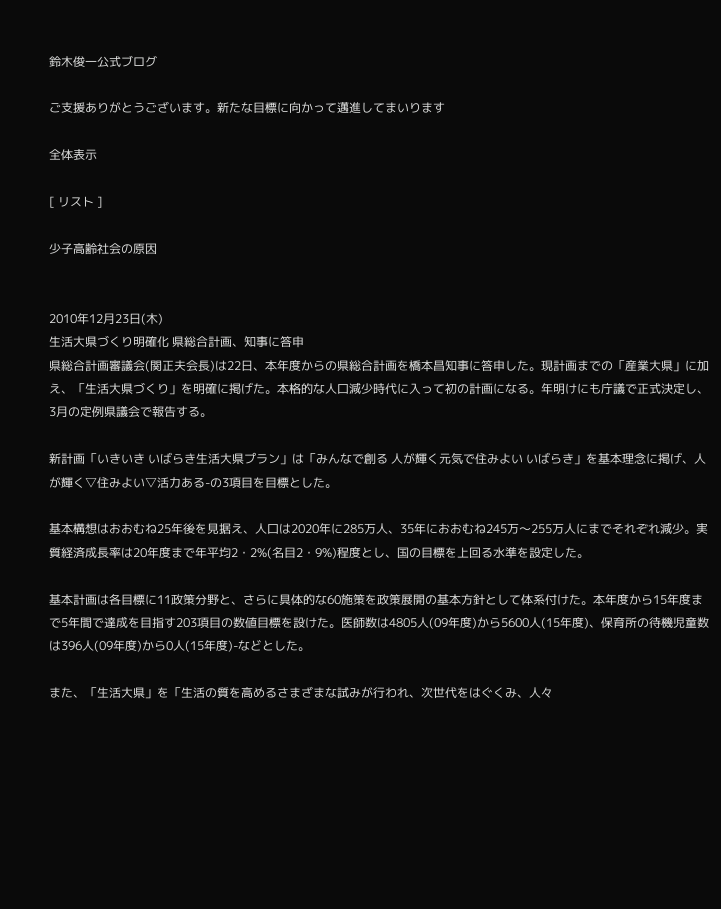鈴木俊一公式ブログ

ご支援ありがとうございます。新たな目標に向かって邁進してまいります

全体表示

[ リスト ]

少子高齢社会の原因


2010年12月23日(木)
生活大県づくり明確化 県総合計画、知事に答申
県総合計画審議会(関正夫会長)は22日、本年度からの県総合計画を橋本昌知事に答申した。現計画までの「産業大県」に加え、「生活大県づくり」を明確に掲げた。本格的な人口減少時代に入って初の計画になる。年明けにも庁議で正式決定し、3月の定例県議会で報告する。

新計画「いきいき いばらき生活大県プラン」は「みんなで創る 人が輝く元気で住みよい いばらき」を基本理念に掲げ、人が輝く▽住みよい▽活力ある-の3項目を目標とした。

基本構想はおおむね25年後を見据え、人口は2020年に285万人、35年におおむね245万〜255万人にまでそれぞれ減少。実質経済成長率は20年度まで年平均2・2%(名目2・9%)程度とし、国の目標を上回る水準を設定した。

基本計画は各目標に11政策分野と、さらに具体的な60施策を政策展開の基本方針として体系付けた。本年度から15年度まで5年間で達成を目指す203項目の数値目標を設けた。医師数は4805人(09年度)から5600人(15年度)、保育所の待機児童数は396人(09年度)から0人(15年度)-などとした。

また、「生活大県」を「生活の質を高めるさまざまな試みが行われ、次世代をはぐくみ、人々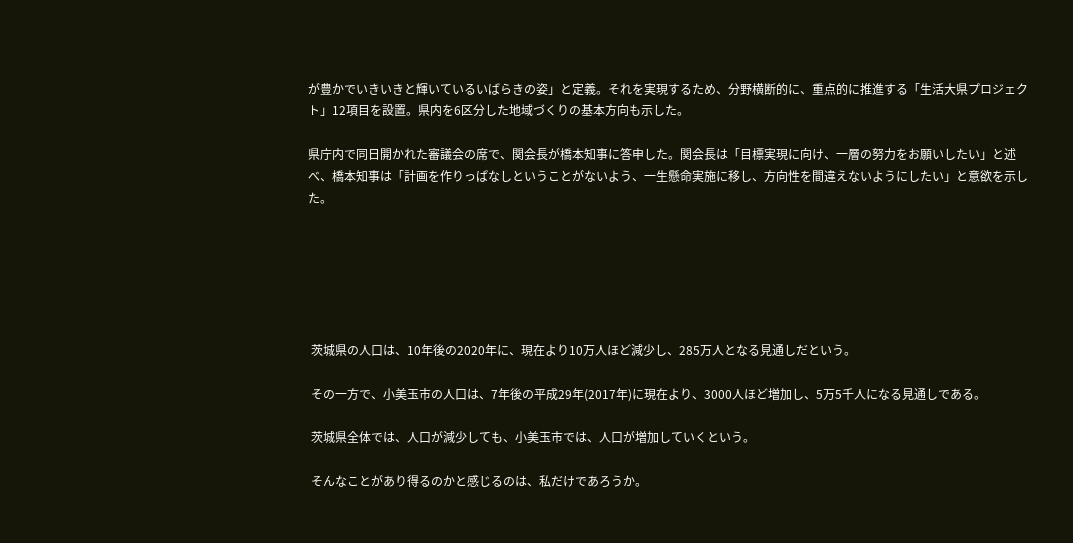が豊かでいきいきと輝いているいばらきの姿」と定義。それを実現するため、分野横断的に、重点的に推進する「生活大県プロジェクト」12項目を設置。県内を6区分した地域づくりの基本方向も示した。

県庁内で同日開かれた審議会の席で、関会長が橋本知事に答申した。関会長は「目標実現に向け、一層の努力をお願いしたい」と述べ、橋本知事は「計画を作りっぱなしということがないよう、一生懸命実施に移し、方向性を間違えないようにしたい」と意欲を示した。






 茨城県の人口は、10年後の2020年に、現在より10万人ほど減少し、285万人となる見通しだという。

 その一方で、小美玉市の人口は、7年後の平成29年(2017年)に現在より、3000人ほど増加し、5万5千人になる見通しである。

 茨城県全体では、人口が減少しても、小美玉市では、人口が増加していくという。

 そんなことがあり得るのかと感じるのは、私だけであろうか。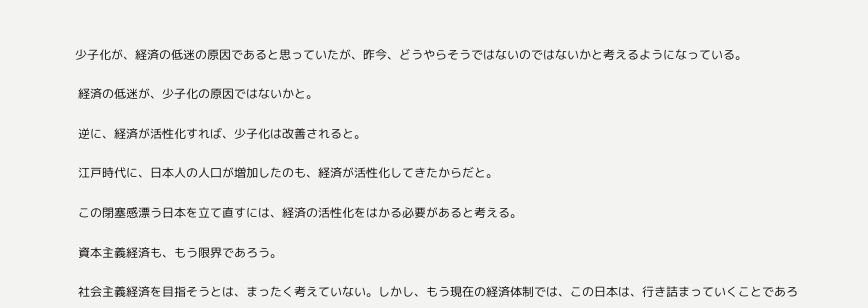少子化が、経済の低迷の原因であると思っていたが、昨今、どうやらそうではないのではないかと考えるようになっている。

 経済の低迷が、少子化の原因ではないかと。

 逆に、経済が活性化すれば、少子化は改善されると。

 江戸時代に、日本人の人口が増加したのも、経済が活性化してきたからだと。

 この閉塞感漂う日本を立て直すには、経済の活性化をはかる必要があると考える。

 資本主義経済も、もう限界であろう。

 社会主義経済を目指そうとは、まったく考えていない。しかし、もう現在の経済体制では、この日本は、行き詰まっていくことであろ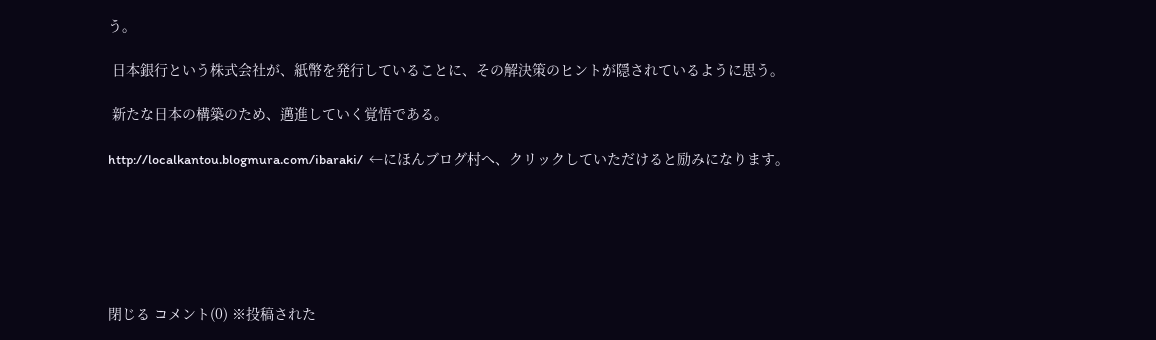う。

 日本銀行という株式会社が、紙幣を発行していることに、その解決策のヒントが隠されているように思う。

 新たな日本の構築のため、邁進していく覚悟である。

http://localkantou.blogmura.com/ibaraki/  ←にほんブログ村へ、クリックしていただけると励みになります。






閉じる コメント(0) ※投稿された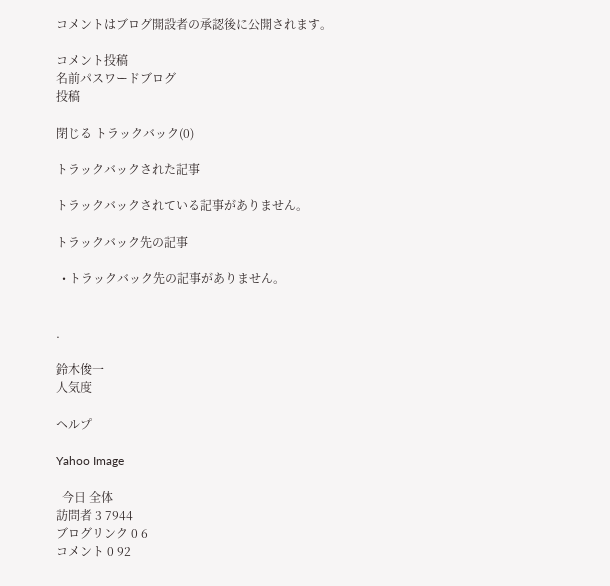コメントはブログ開設者の承認後に公開されます。

コメント投稿
名前パスワードブログ
投稿

閉じる トラックバック(0)

トラックバックされた記事

トラックバックされている記事がありません。

トラックバック先の記事

  • トラックバック先の記事がありません。


.

鈴木俊一
人気度

ヘルプ

Yahoo Image

  今日 全体
訪問者 3 7944
ブログリンク 0 6
コメント 0 92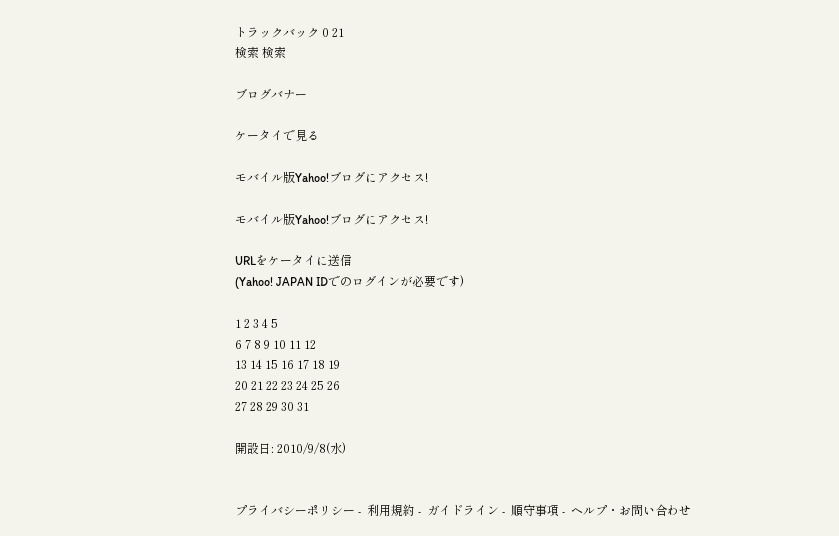トラックバック 0 21
検索 検索

ブログバナー

ケータイで見る

モバイル版Yahoo!ブログにアクセス!

モバイル版Yahoo!ブログにアクセス!

URLをケータイに送信
(Yahoo! JAPAN IDでのログインが必要です)

1 2 3 4 5
6 7 8 9 10 11 12
13 14 15 16 17 18 19
20 21 22 23 24 25 26
27 28 29 30 31

開設日: 2010/9/8(水)


プライバシーポリシー -  利用規約 -  ガイドライン -  順守事項 -  ヘルプ・お問い合わせ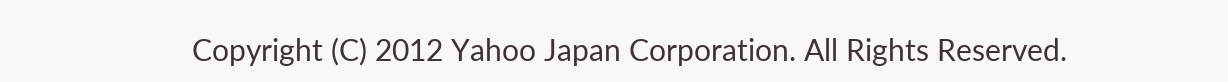Copyright (C) 2012 Yahoo Japan Corporation. All Rights Reserved.